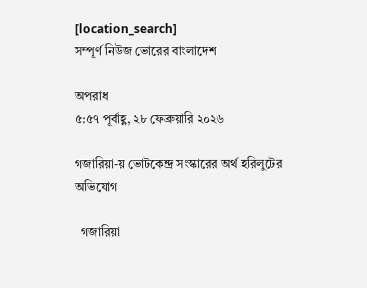[location_search]
সম্পূর্ণ নিউজ ভোরের বাংলাদেশ

অপরাধ
৫:৫৭ পূর্বাহ্ণ, ২৮ ফেব্রুয়ারি ২০২৬

গজারিয়া-য় ভোটকেন্দ্র সংস্কারের অর্থ হরিলুটের অভিযোগ

  গজারিয়া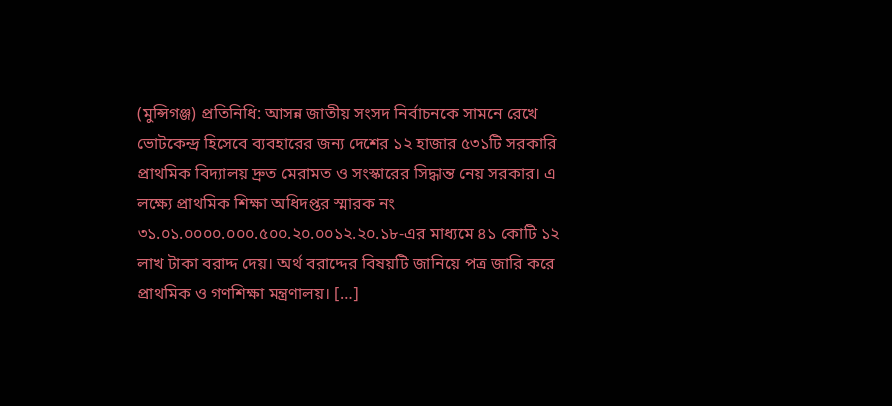(মুন্সিগঞ্জ) প্রতিনিধি: আসন্ন জাতীয় সংসদ নির্বাচনকে সামনে রেখে ভোটকেন্দ্র হিসেবে ব্যবহারের জন্য দেশের ১২ হাজার ৫৩১টি সরকারি প্রাথমিক বিদ্যালয় দ্রুত মেরামত ও সংস্কারের সিদ্ধান্ত নেয় সরকার। এ লক্ষ্যে প্রাথমিক শিক্ষা অধিদপ্তর স্মারক নং ৩১.০১.০০০০.০০০.৫০০.২০.০০১২.২০.১৮-এর মাধ্যমে ৪১ কোটি ১২ লাখ টাকা বরাদ্দ দেয়। অর্থ বরাদ্দের বিষয়টি জানিয়ে পত্র জারি করে প্রাথমিক ও গণশিক্ষা মন্ত্রণালয়। […]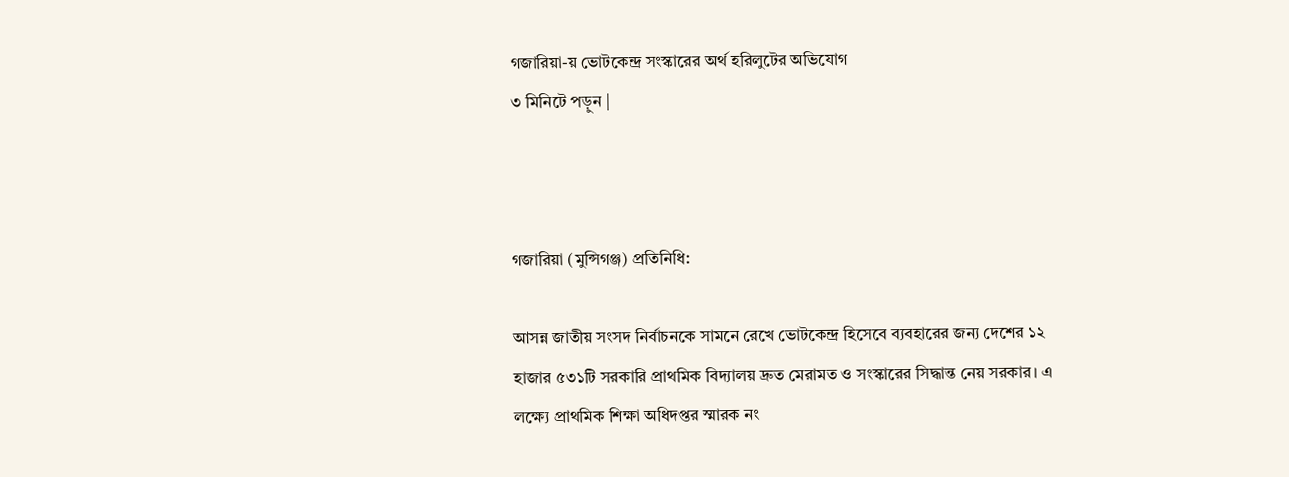গজারিয়া-য় ভোটকেন্দ্র সংস্কারের অর্থ হরিলুটের অভিযোগ
৩ মিনিটে পড়ুন |



গজারিয়া (মুন্সিগঞ্জ) প্রতিনিধি:

আসন্ন জাতীয় সংসদ নির্বাচনকে সামনে রেখে ভোটকেন্দ্র হিসেবে ব্যবহারের জন্য দেশের ১২ হাজার ৫৩১টি সরকারি প্রাথমিক বিদ্যালয় দ্রুত মেরামত ও সংস্কারের সিদ্ধান্ত নেয় সরকার। এ লক্ষ্যে প্রাথমিক শিক্ষা অধিদপ্তর স্মারক নং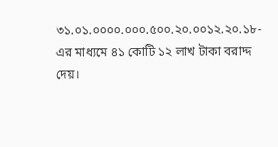৩১.০১.০০০০.০০০.৫০০.২০.০০১২.২০.১৮-এর মাধ্যমে ৪১ কোটি ১২ লাখ টাকা বরাদ্দ দেয়।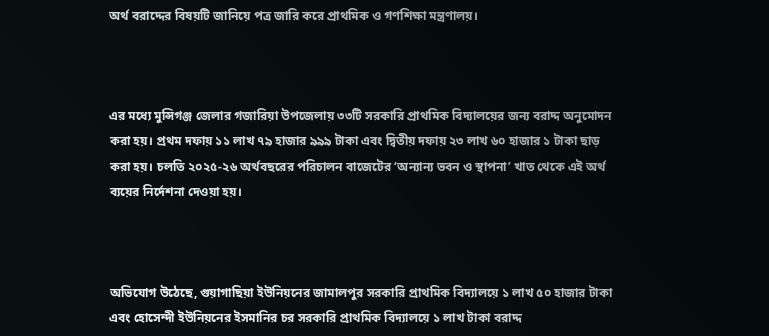অর্থ বরাদ্দের বিষয়টি জানিয়ে পত্র জারি করে প্রাথমিক ও গণশিক্ষা মন্ত্রণালয়।



এর মধ্যে মুন্সিগঞ্জ জেলার গজারিয়া উপজেলায় ৩৩টি সরকারি প্রাথমিক বিদ্যালয়ের জন্য বরাদ্দ অনুমোদন করা হয়। প্রথম দফায় ১১ লাখ ৭৯ হাজার ৯৯৯ টাকা এবং দ্বিতীয় দফায় ২৩ লাখ ৬০ হাজার ১ টাকা ছাড় করা হয়। চলতি ২০২৫-২৬ অর্থবছরের পরিচালন বাজেটের ‘অন্যান্য ভবন ও স্থাপনা’ খাত থেকে এই অর্থ ব্যয়ের নির্দেশনা দেওয়া হয়।



অভিযোগ উঠেছে, গুয়াগাছিয়া ইউনিয়নের জামালপুর সরকারি প্রাথমিক বিদ্যালয়ে ১ লাখ ৫০ হাজার টাকা এবং হোসেন্দী ইউনিয়নের ইসমানির চর সরকারি প্রাথমিক বিদ্যালয়ে ১ লাখ টাকা বরাদ্দ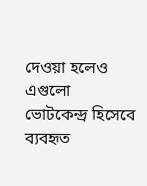দেওয়া হলেও এগুলো ভোটকেন্দ্র হিসেবে ব্যবহৃত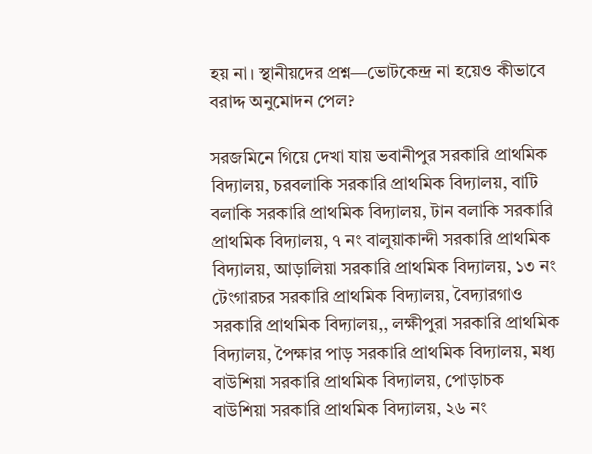হয় না। স্থানীয়দের প্রশ্ন—ভোটকেন্দ্র না হয়েও কীভাবে বরাদ্দ অনুমোদন পেল?

সরজমিনে গিয়ে দেখা যায় ভবানীপুর সরকারি প্রাথমিক বিদ্যালয়, চরবলাকি সরকারি প্রাথমিক বিদ্যালয়, বাটি বলাকি সরকারি প্রাথমিক বিদ্যালয়, টান বলাকি সরকারি প্রাথমিক বিদ্যালয়, ৭ নং বালুয়াকান্দী সরকারি প্রাথমিক বিদ্যালয়, আড়ালিয়া সরকারি প্রাথমিক বিদ্যালয়, ১৩ নং টেংগারচর সরকারি প্রাথমিক বিদ্যালয়, বৈদ্যারগাও সরকারি প্রাথমিক বিদ্যালয়,, লক্ষীপুরা সরকারি প্রাথমিক বিদ্যালয়, পৈক্ষার পাড় সরকারি প্রাথমিক বিদ্যালয়, মধ্য বাউশিয়া সরকারি প্রাথমিক বিদ্যালয়, পোড়াচক বাউশিয়া সরকারি প্রাথমিক বিদ্যালয়, ২৬ নং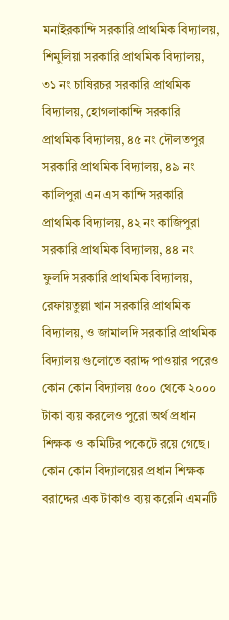মনাইরকান্দি সরকারি প্রাথমিক বিদ্যালয়, শিমুলিয়া সরকারি প্রাথমিক বিদ্যালয়, ৩১ নং চাষিরচর সরকারি প্রাথমিক বিদ্যালয়, হোগলাকান্দি সরকারি প্রাথমিক বিদ্যালয়, ৪৫ নং দৌলতপুর সরকারি প্রাথমিক বিদ্যালয়, ৪৯ নং কালিপুরা এন এস কান্দি সরকারি প্রাথমিক বিদ্যালয়, ৪২ নং কাজিপুরা সরকারি প্রাথমিক বিদ্যালয়, ৪৪ নং ফুলদি সরকারি প্রাথমিক বিদ্যালয়, রেফায়তুল্লা খান সরকারি প্রাথমিক বিদ্যালয়, ও জামালদি সরকারি প্রাথমিক বিদ্যালয় গুলোতে বরাদ্দ পাওয়ার পরেও কোন কোন বিদ্যালয় ৫০০ থেকে ২০০০ টাকা ব্যয় করলেও পুরো অর্থ প্রধান শিক্ষক ও কমিটির পকেটে রয়ে গেছে। কোন কোন বিদ্যালয়ের প্রধান শিক্ষক বরাদ্দের এক টাকাও ব্যয় করেনি এমনটি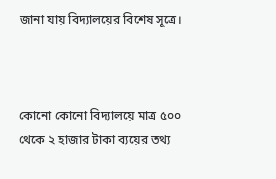জানা যায় বিদ্যালয়ের বিশেষ সূত্রে।



কোনো কোনো বিদ্যালয়ে মাত্র ৫০০ থেকে ২ হাজার টাকা ব্যয়ের তথ্য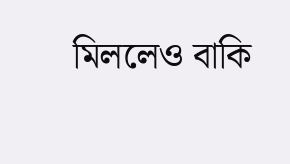মিললেও বাকি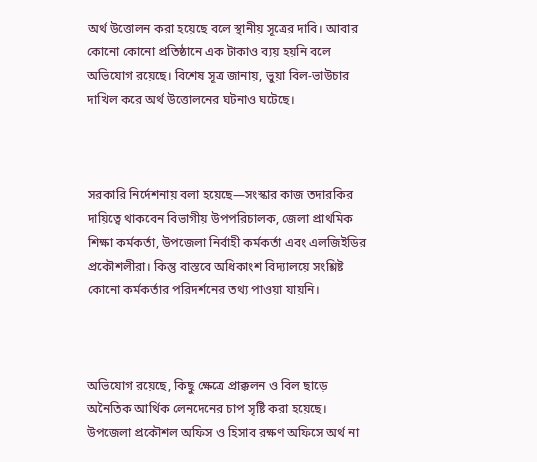অর্থ উত্তোলন করা হয়েছে বলে স্থানীয় সূত্রের দাবি। আবার কোনো কোনো প্রতিষ্ঠানে এক টাকাও ব্যয় হয়নি বলে অভিযোগ রয়েছে। বিশেষ সূত্র জানায়, ভুয়া বিল-ভাউচার দাখিল করে অর্থ উত্তোলনের ঘটনাও ঘটেছে।



সরকারি নির্দেশনায় বলা হয়েছে—সংস্কার কাজ তদারকির দায়িত্বে থাকবেন বিভাগীয় উপপরিচালক, জেলা প্রাথমিক শিক্ষা কর্মকর্তা, উপজেলা নির্বাহী কর্মকর্তা এবং এলজিইডির প্রকৌশলীরা। কিন্তু বাস্তবে অধিকাংশ বিদ্যালয়ে সংশ্লিষ্ট কোনো কর্মকর্তার পরিদর্শনের তথ্য পাওয়া যায়নি।



অভিযোগ রয়েছে, কিছু ক্ষেত্রে প্রাক্কলন ও বিল ছাড়ে অনৈতিক আর্থিক লেনদেনের চাপ সৃষ্টি করা হয়েছে। উপজেলা প্রকৌশল অফিস ও হিসাব রক্ষণ অফিসে অর্থ না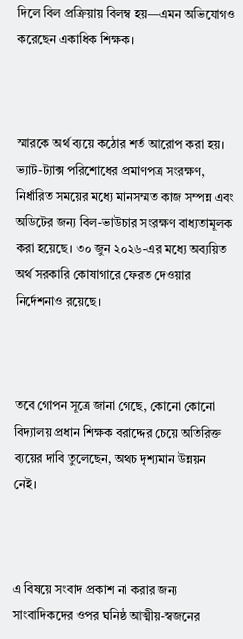দিলে বিল প্রক্রিয়ায় বিলম্ব হয়—এমন অভিযোগও করেছেন একাধিক শিক্ষক।



স্মারকে অর্থ ব্যয়ে কঠোর শর্ত আরোপ করা হয়। ভ্যাট-ট্যাক্স পরিশোধের প্রমাণপত্র সংরক্ষণ, নির্ধারিত সময়ের মধ্যে মানসম্মত কাজ সম্পন্ন এবং অডিটের জন্য বিল-ভাউচার সংরক্ষণ বাধ্যতামূলক করা হয়েছে। ৩০ জুন ২০২৬-এর মধ্যে অব্যয়িত অর্থ সরকারি কোষাগারে ফেরত দেওয়ার নির্দেশনাও রয়েছে।



তবে গোপন সূত্রে জানা গেছে, কোনো কোনো বিদ্যালয় প্রধান শিক্ষক বরাদ্দের চেয়ে অতিরিক্ত ব্যয়ের দাবি তুলেছেন, অথচ দৃশ্যমান উন্নয়ন নেই।



এ বিষয়ে সংবাদ প্রকাশ না করার জন্য সাংবাদিকদের ওপর ঘনিষ্ঠ আত্মীয়-স্বজনের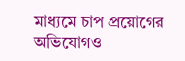মাধ্যমে চাপ প্রয়োগের অভিযোগও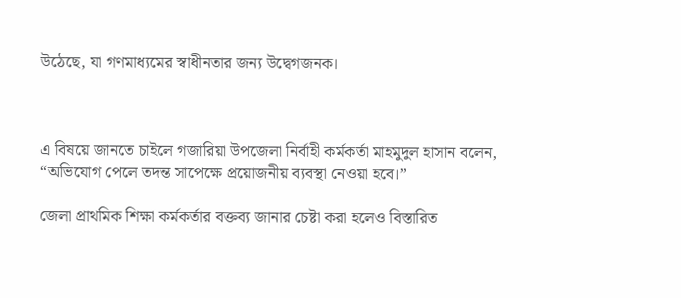উঠেছে, যা গণমাধ্যমের স্বাধীনতার জন্য উদ্বেগজনক।



এ বিষয়ে জানতে চাইলে গজারিয়া উপজেলা নির্বাহী কর্মকর্তা মাহমুদুল হাসান বলেন, “অভিযোগ পেলে তদন্ত সাপেক্ষে প্রয়োজনীয় ব্যবস্থা নেওয়া হবে।”

জেলা প্রাথমিক শিক্ষা কর্মকর্তার বক্তব্য জানার চেষ্টা করা হলেও বিস্তারিত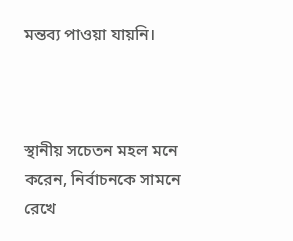মন্তব্য পাওয়া যায়নি।



স্থানীয় সচেতন মহল মনে করেন, নির্বাচনকে সামনে রেখে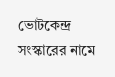ভোটকেন্দ্র সংস্কারের নামে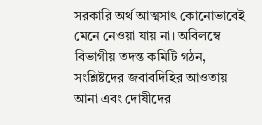সরকারি অর্থ আত্মসাৎ কোনোভাবেই মেনে নেওয়া যায় না। অবিলম্বে বিভাগীয় তদন্ত কমিটি গঠন, সংশ্লিষ্টদের জবাবদিহির আওতায় আনা এবং দোষীদের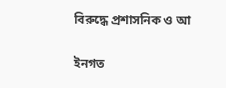বিরুদ্ধে প্রশাসনিক ও আ

ইনগত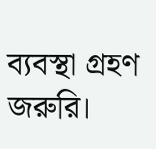ব্যবস্থা গ্রহণ জরুরি।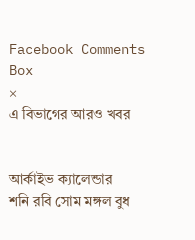Facebook Comments Box
×
এ বিভাগের আরও খবর


আর্কাইভ ক্যালেন্ডার
শনি রবি সোম মঙ্গল বুধ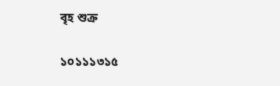বৃহ শুক্র

১০১১১৩১৫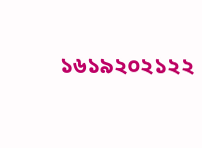১৬১৯২০২১২২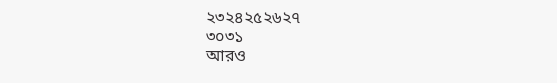২৩২৪২৫২৬২৭
৩০৩১
আরও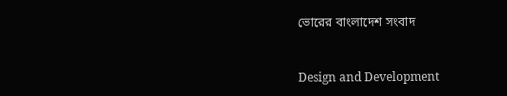ভোরের বাংলাদেশ সংবাদ


Design and Development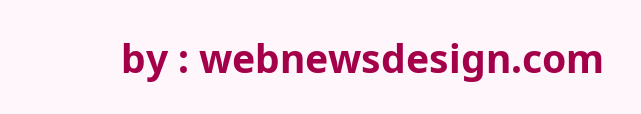by : webnewsdesign.com